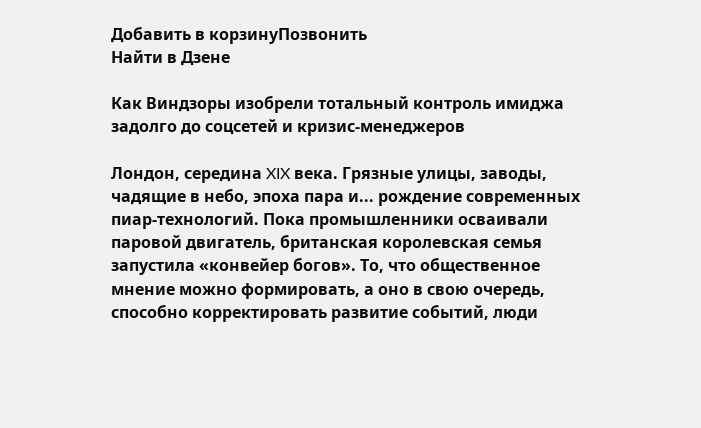Добавить в корзинуПозвонить
Найти в Дзене

Как Виндзоры изобрели тотальный контроль имиджа задолго до соцсетей и кризис-менеджеров

Лондон, середина XIX века. Грязные улицы, заводы, чадящие в небо, эпоха пара и... рождение современных пиар-технологий. Пока промышленники осваивали паровой двигатель, британская королевская семья запустила «конвейер богов». То, что общественное мнение можно формировать, а оно в свою очередь, способно корректировать развитие событий, люди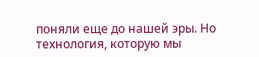поняли еще до нашей эры. Но технология, которую мы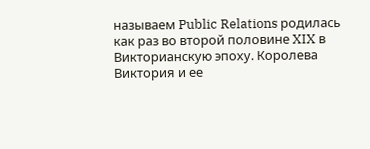называем Public Relations родилась как раз во второй половине XIX в Викторианскую эпоху. Королева Виктория и ее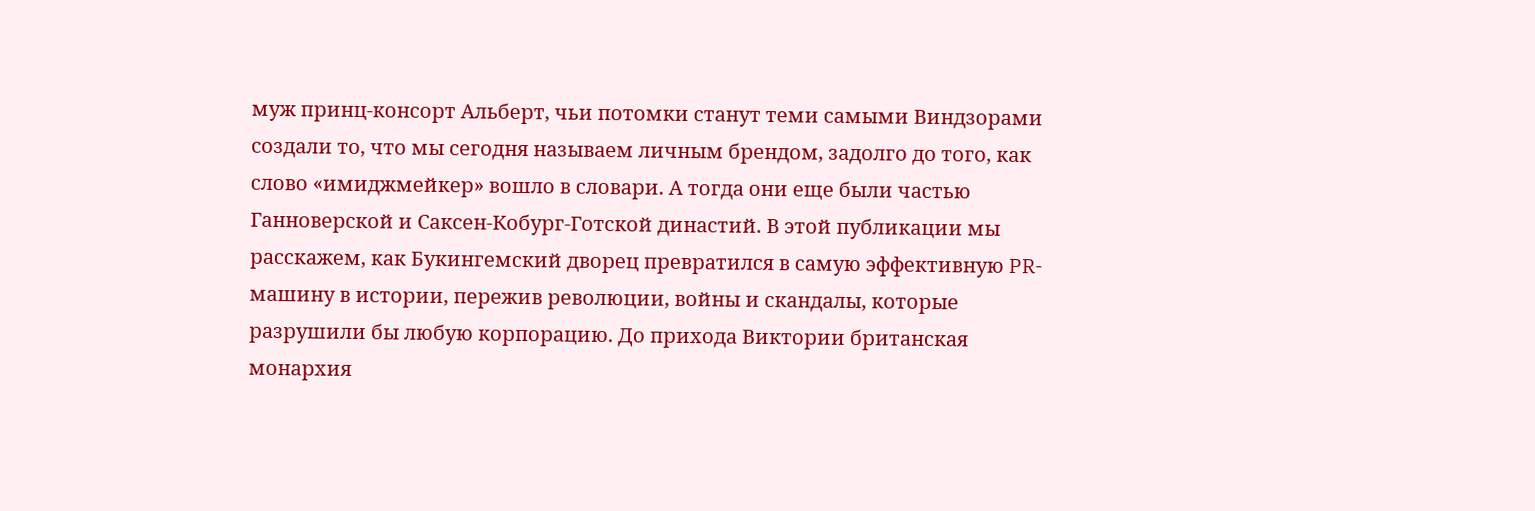муж принц-консорт Альберт, чьи потомки станут теми самыми Виндзорами создали то, что мы сегодня называем личным брендом, задолго до того, как слово «имиджмейкер» вошло в словари. А тогда они еще были частью Ганноверской и Саксен-Кобург-Готской династий. В этой публикации мы расскажем, как Букингемский дворец превратился в самую эффективную PR-машину в истории, пережив революции, войны и скандалы, которые разрушили бы любую корпорацию. До прихода Виктории британская монархия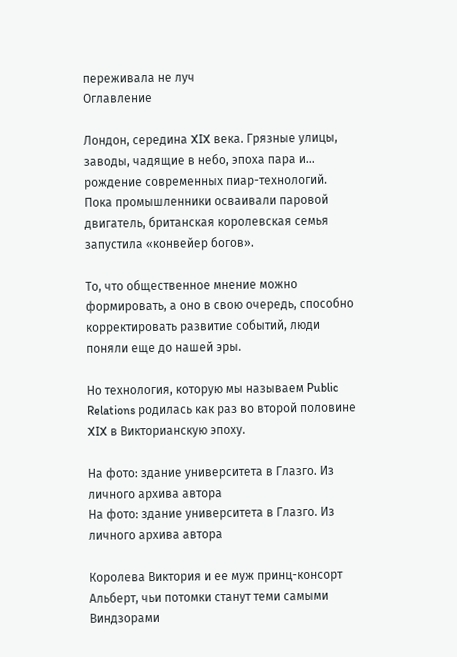переживала не луч
Оглавление

Лондон, середина XIX века. Грязные улицы, заводы, чадящие в небо, эпоха пара и... рождение современных пиар-технологий. Пока промышленники осваивали паровой двигатель, британская королевская семья запустила «конвейер богов».

То, что общественное мнение можно формировать, а оно в свою очередь, способно корректировать развитие событий, люди поняли еще до нашей эры.

Но технология, которую мы называем Public Relations родилась как раз во второй половине XIX в Викторианскую эпоху.

На фото: здание университета в Глазго. Из личного архива автора
На фото: здание университета в Глазго. Из личного архива автора

Королева Виктория и ее муж принц-консорт Альберт, чьи потомки станут теми самыми Виндзорами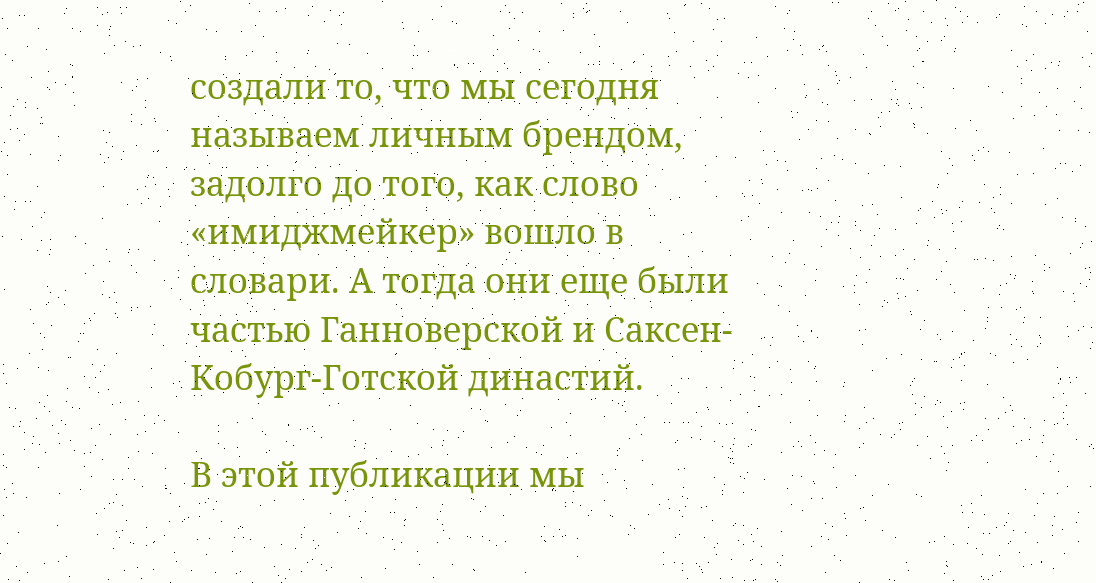создали то, что мы сегодня называем личным брендом, задолго до того, как слово «имиджмейкер» вошло в словари. А тогда они еще были частью Ганноверской и Саксен-Кобург-Готской династий.

В этой публикации мы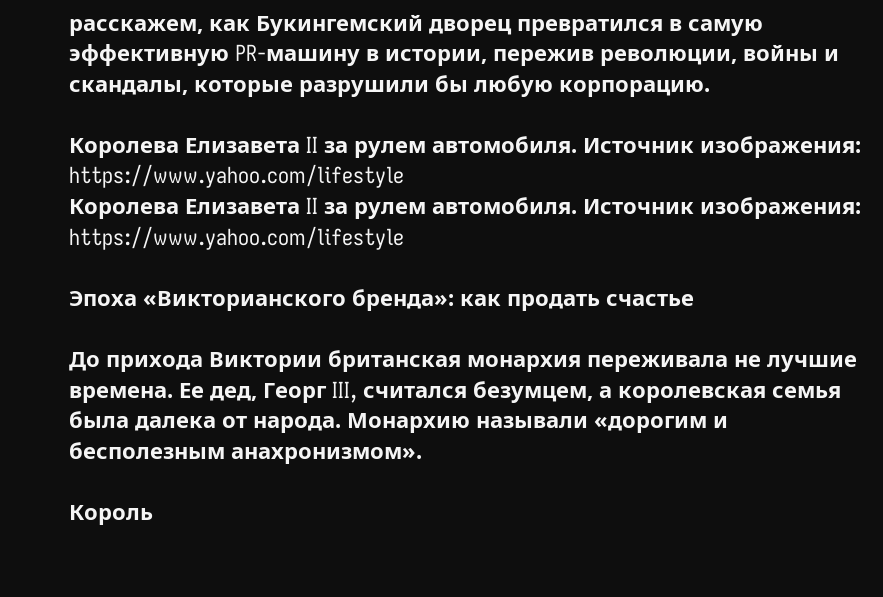расскажем, как Букингемский дворец превратился в самую эффективную PR-машину в истории, пережив революции, войны и скандалы, которые разрушили бы любую корпорацию.

Королева Елизавета II за рулем автомобиля. Источник изображения: https://www.yahoo.com/lifestyle
Королева Елизавета II за рулем автомобиля. Источник изображения: https://www.yahoo.com/lifestyle

Эпоха «Викторианского бренда»: как продать счастье

До прихода Виктории британская монархия переживала не лучшие времена. Ее дед, Георг III, считался безумцем, а королевская семья была далека от народа. Монархию называли «дорогим и бесполезным анахронизмом».

Король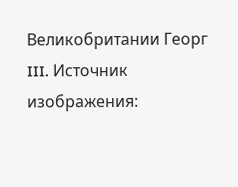Великобритании Георг III. Источник изображения: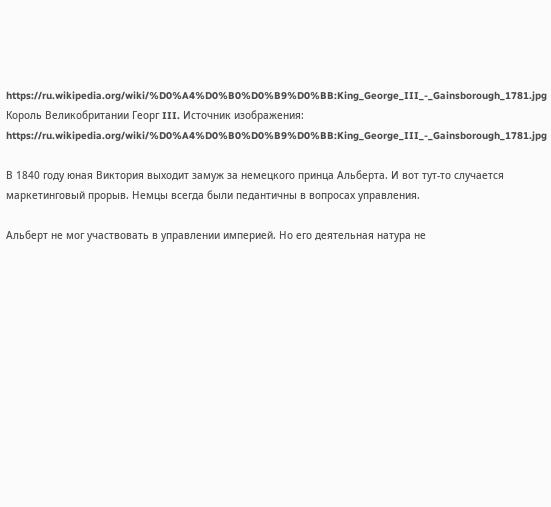https://ru.wikipedia.org/wiki/%D0%A4%D0%B0%D0%B9%D0%BB:King_George_III_-_Gainsborough_1781.jpg
Король Великобритании Георг III. Источник изображения: https://ru.wikipedia.org/wiki/%D0%A4%D0%B0%D0%B9%D0%BB:King_George_III_-_Gainsborough_1781.jpg

В 1840 году юная Виктория выходит замуж за немецкого принца Альберта. И вот тут-то случается маркетинговый прорыв. Немцы всегда были педантичны в вопросах управления.

Альберт не мог участвовать в управлении империей. Но его деятельная натура не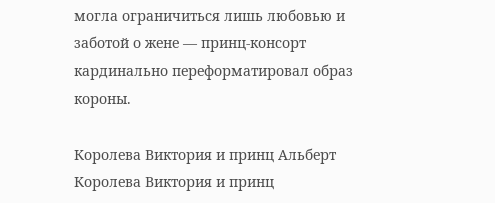могла ограничиться лишь любовью и заботой о жене — принц‑консорт кардинально переформатировал образ короны.

Королева Виктория и принц Альберт
Королева Виктория и принц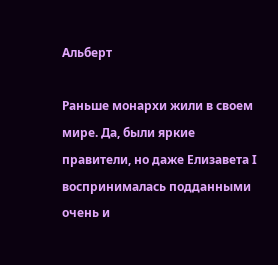Альберт

Раньше монархи жили в своем мире. Да, были яркие правители, но даже Елизавета I воспринималась подданными очень и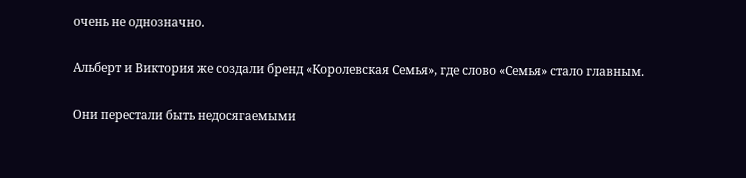очень не однозначно.

Альберт и Виктория же создали бренд «Королевская Семья», где слово «Семья» стало главным.

Они перестали быть недосягаемыми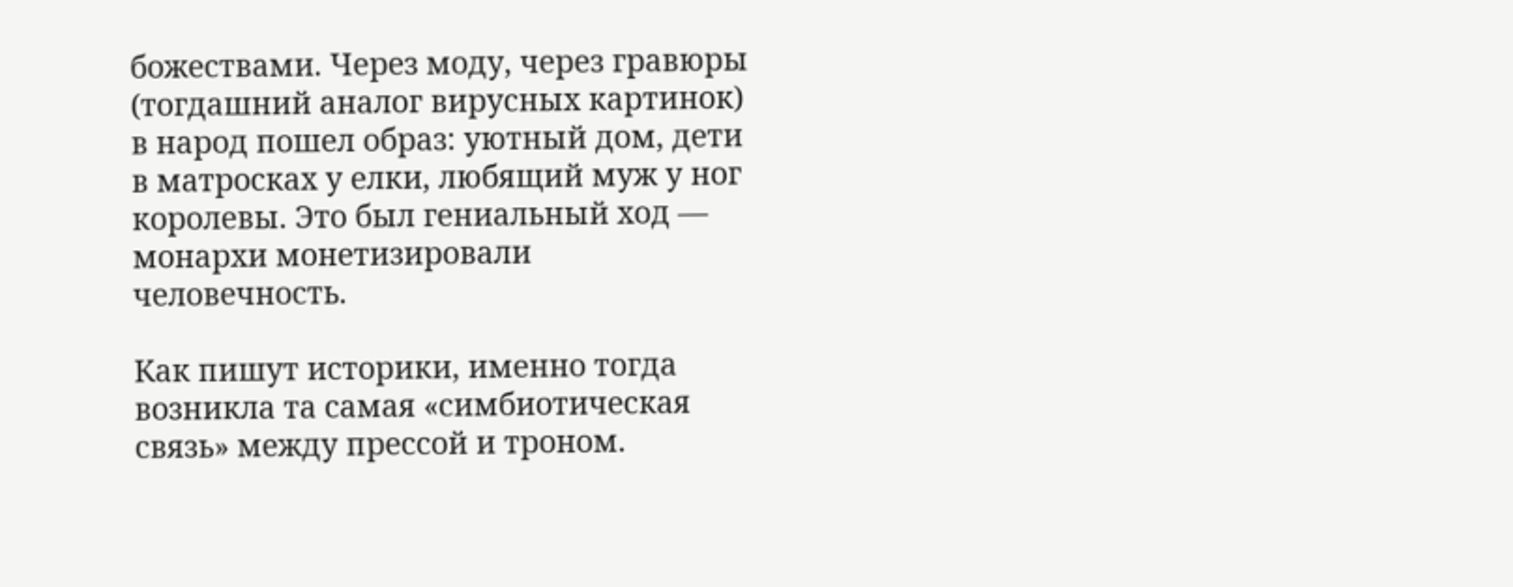божествами. Через моду, через гравюры (тогдашний аналог вирусных картинок) в народ пошел образ: уютный дом, дети в матросках у елки, любящий муж у ног королевы. Это был гениальный ход — монархи монетизировали человечность.

Как пишут историки, именно тогда возникла та самая «симбиотическая связь» между прессой и троном.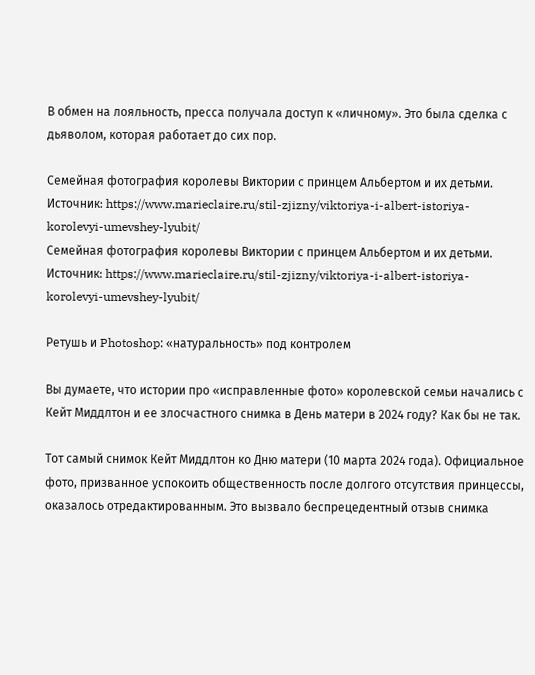В обмен на лояльность, пресса получала доступ к «личному». Это была сделка с дьяволом, которая работает до сих пор.

Семейная фотография королевы Виктории с принцем Альбертом и их детьми. Источник: https://www.marieclaire.ru/stil-zjizny/viktoriya-i-albert-istoriya-korolevyi-umevshey-lyubit/
Семейная фотография королевы Виктории с принцем Альбертом и их детьми. Источник: https://www.marieclaire.ru/stil-zjizny/viktoriya-i-albert-istoriya-korolevyi-umevshey-lyubit/

Ретушь и Photoshop: «натуральность» под контролем

Вы думаете, что истории про «исправленные фото» королевской семьи начались с Кейт Миддлтон и ее злосчастного снимка в День матери в 2024 году? Как бы не так.

Тот самый снимок Кейт Миддлтон ко Дню матери (10 марта 2024 года). Официальное фото, призванное успокоить общественность после долгого отсутствия принцессы, оказалось отредактированным. Это вызвало беспрецедентный отзыв снимка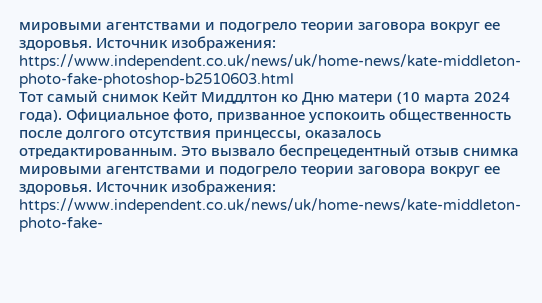мировыми агентствами и подогрело теории заговора вокруг ее здоровья. Источник изображения: https://www.independent.co.uk/news/uk/home-news/kate-middleton-photo-fake-photoshop-b2510603.html
Тот самый снимок Кейт Миддлтон ко Дню матери (10 марта 2024 года). Официальное фото, призванное успокоить общественность после долгого отсутствия принцессы, оказалось отредактированным. Это вызвало беспрецедентный отзыв снимка мировыми агентствами и подогрело теории заговора вокруг ее здоровья. Источник изображения: https://www.independent.co.uk/news/uk/home-news/kate-middleton-photo-fake-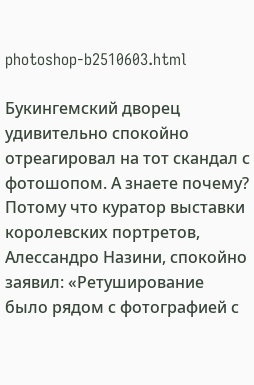photoshop-b2510603.html

Букингемский дворец удивительно спокойно отреагировал на тот скандал с фотошопом. А знаете почему? Потому что куратор выставки королевских портретов, Алессандро Назини, спокойно заявил: «Ретуширование было рядом с фотографией с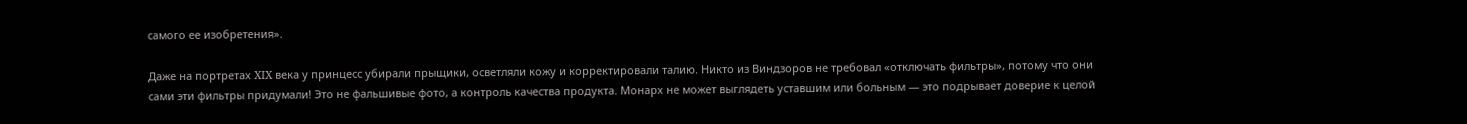самого ее изобретения».

Даже на портретах XIX века у принцесс убирали прыщики, осветляли кожу и корректировали талию. Никто из Виндзоров не требовал «отключать фильтры», потому что они сами эти фильтры придумали! Это не фальшивые фото, а контроль качества продукта. Монарх не может выглядеть уставшим или больным — это подрывает доверие к целой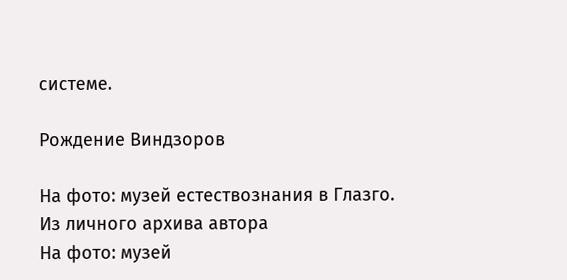системе.

Рождение Виндзоров

На фото: музей естествознания в Глазго. Из личного архива автора
На фото: музей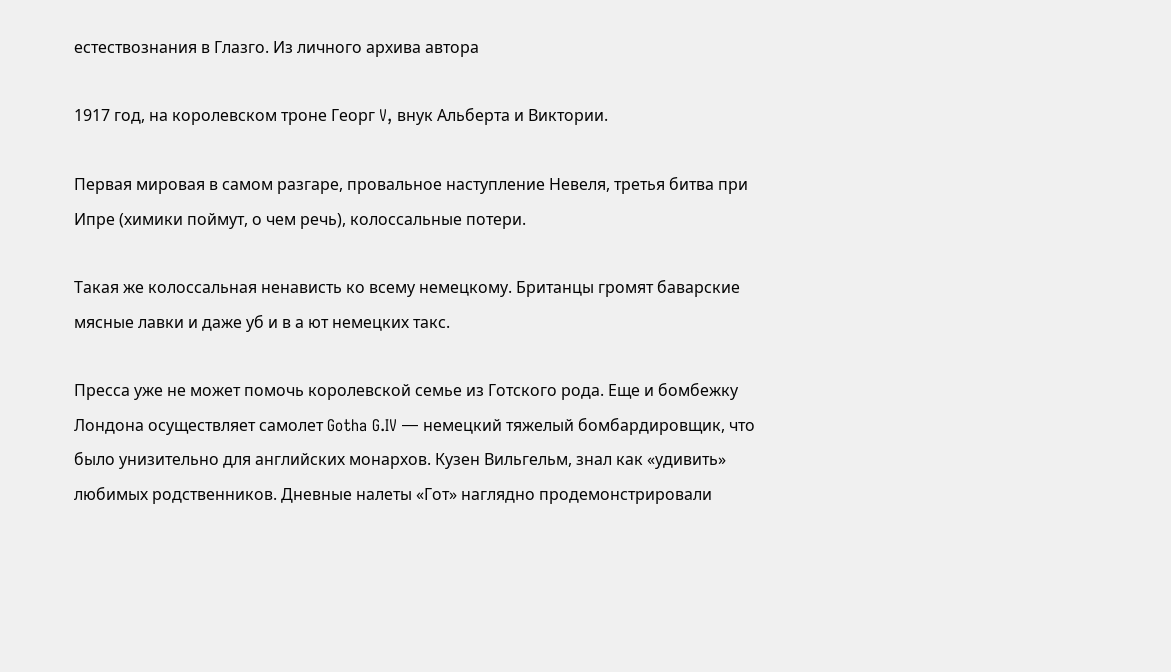естествознания в Глазго. Из личного архива автора

1917 год, на королевском троне Георг V, внук Альберта и Виктории.

Первая мировая в самом разгаре, провальное наступление Невеля, третья битва при Ипре (химики поймут, о чем речь), колоссальные потери.

Такая же колоссальная ненависть ко всему немецкому. Британцы громят баварские мясные лавки и даже уб и в а ют немецких такс.

Пресса уже не может помочь королевской семье из Готского рода. Еще и бомбежку Лондона осуществляет самолет Gotha G.IV — немецкий тяжелый бомбардировщик, что было унизительно для английских монархов. Кузен Вильгельм, знал как «удивить» любимых родственников. Дневные налеты «Гот» наглядно продемонстрировали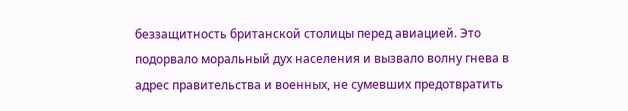беззащитность британской столицы перед авиацией. Это подорвало моральный дух населения и вызвало волну гнева в адрес правительства и военных, не сумевших предотвратить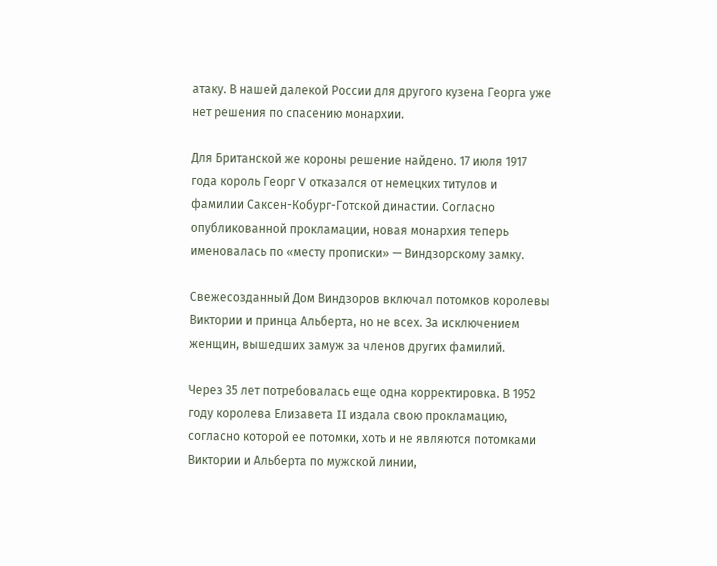атаку. В нашей далекой России для другого кузена Георга уже нет решения по спасению монархии.

Для Британской же короны решение найдено. 17 июля 1917 года король Георг V отказался от немецких титулов и фамилии Саксен-Кобург-Готской династии. Согласно опубликованной прокламации, новая монархия теперь именовалась по «месту прописки» — Виндзорскому замку.

Свежесозданный Дом Виндзоров включал потомков королевы Виктории и принца Альберта, но не всех. За исключением женщин, вышедших замуж за членов других фамилий.

Через 35 лет потребовалась еще одна корректировка. В 1952 году королева Елизавета II издала свою прокламацию, согласно которой ее потомки, хоть и не являются потомками Виктории и Альберта по мужской линии,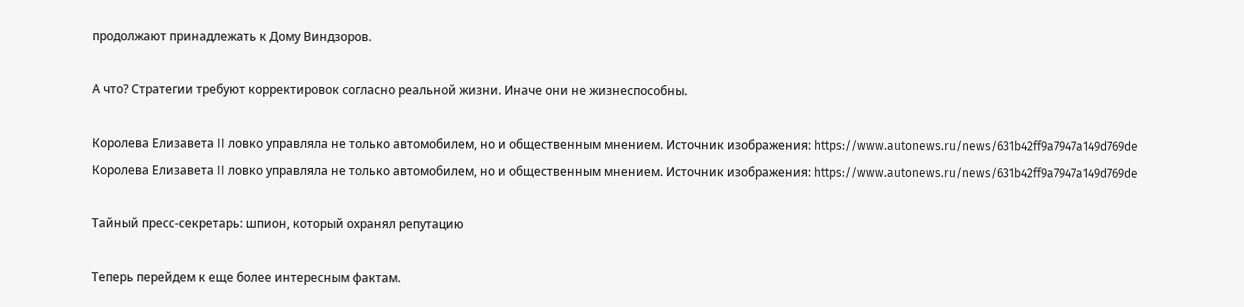продолжают принадлежать к Дому Виндзоров.

А что? Стратегии требуют корректировок согласно реальной жизни. Иначе они не жизнеспособны.

Королева Елизавета II ловко управляла не только автомобилем, но и общественным мнением. Источник изображения: https://www.autonews.ru/news/631b42ff9a7947a149d769de
Королева Елизавета II ловко управляла не только автомобилем, но и общественным мнением. Источник изображения: https://www.autonews.ru/news/631b42ff9a7947a149d769de

Тайный пресс-секретарь: шпион, который охранял репутацию

Теперь перейдем к еще более интересным фактам.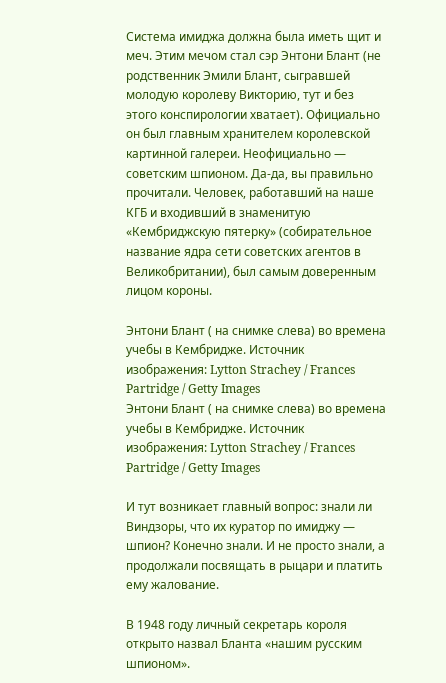Система имиджа должна была иметь щит и меч. Этим мечом стал сэр Энтони Блант (не родственник Эмили Блант, сыгравшей молодую королеву Викторию, тут и без этого конспирологии хватает). Официально он был главным хранителем королевской картинной галереи. Неофициально — советским шпионом. Да-да, вы правильно прочитали. Человек, работавший на наше КГБ и входивший в знаменитую «Кембриджскую пятерку» (собирательное название ядра сети советских агентов в Великобритании), был самым доверенным лицом короны.

Энтони Блант ( на снимке слева) во времена учебы в Кембридже. Источник изображения: Lytton Strachey / Frances Partridge / Getty Images
Энтони Блант ( на снимке слева) во времена учебы в Кембридже. Источник изображения: Lytton Strachey / Frances Partridge / Getty Images

И тут возникает главный вопрос: знали ли Виндзоры, что их куратор по имиджу — шпион? Конечно знали. И не просто знали, а продолжали посвящать в рыцари и платить ему жалование.

В 1948 году личный секретарь короля открыто назвал Бланта «нашим русским шпионом».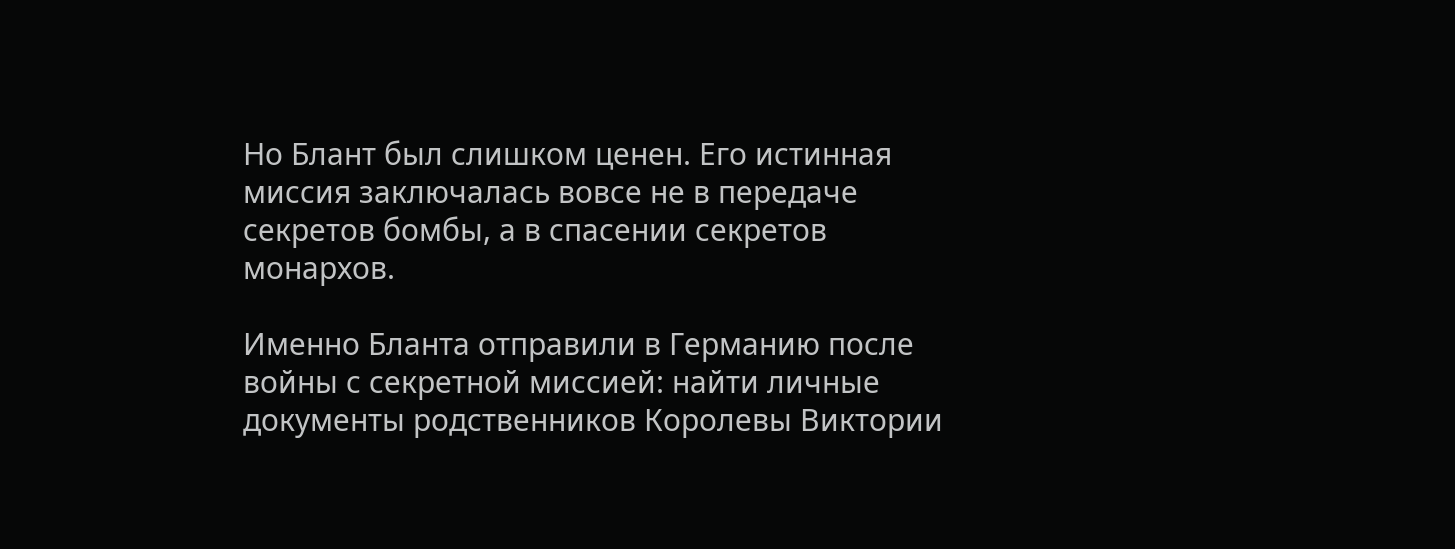Но Блант был слишком ценен. Его истинная миссия заключалась вовсе не в передаче секретов бомбы, а в спасении секретов монархов.

Именно Бланта отправили в Германию после войны с секретной миссией: найти личные документы родственников Королевы Виктории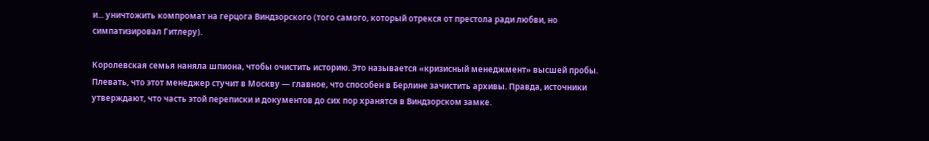и... уничтожить компромат на герцога Виндзорского (того самого, который отрекся от престола ради любви, но симпатизировал Гитлеру).

Королевская семья наняла шпиона, чтобы очистить историю. Это называется «кризисный менеджмент» высшей пробы. Плевать, что этот менеджер стучит в Москву — главное, что способен в Берлине зачистить архивы. Правда, источники утверждают, что часть этой переписки и документов до сих пор хранятся в Виндзорском замке.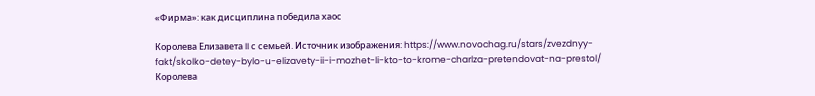«Фирма»: как дисциплина победила хаос

Королева Елизавета II с семьей. Источник изображения: https://www.novochag.ru/stars/zvezdnyy-fakt/skolko-detey-bylo-u-elizavety-ii-i-mozhet-li-kto-to-krome-charlza-pretendovat-na-prestol/
Королева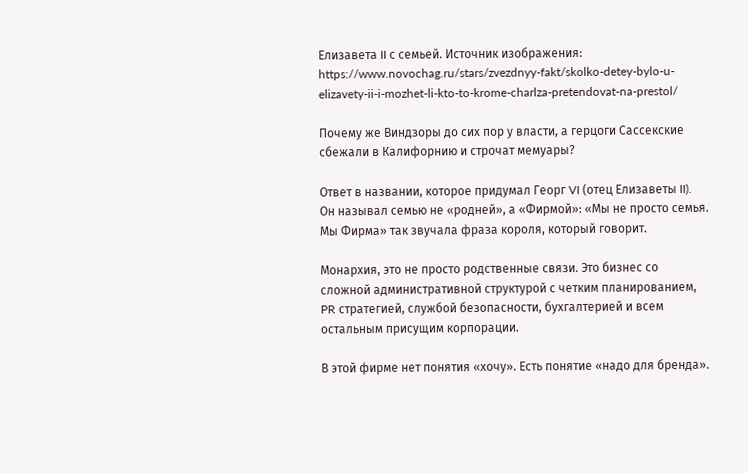Елизавета II с семьей. Источник изображения: https://www.novochag.ru/stars/zvezdnyy-fakt/skolko-detey-bylo-u-elizavety-ii-i-mozhet-li-kto-to-krome-charlza-pretendovat-na-prestol/

Почему же Виндзоры до сих пор у власти, а герцоги Сассекские сбежали в Калифорнию и строчат мемуары?

Ответ в названии, которое придумал Георг VI (отец Елизаветы II). Он называл семью не «родней», а «Фирмой»: «Мы не просто семья. Мы Фирма» так звучала фраза короля, который говорит.

Монархия, это не просто родственные связи. Это бизнес со сложной административной структурой с четким планированием, PR стратегией, службой безопасности, бухгалтерией и всем остальным присущим корпорации.

В этой фирме нет понятия «хочу». Есть понятие «надо для бренда».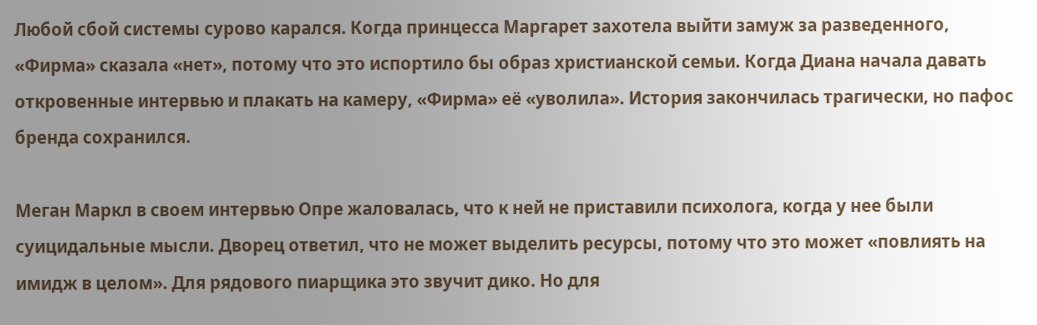Любой сбой системы сурово карался. Когда принцесса Маргарет захотела выйти замуж за разведенного, «Фирма» сказала «нет», потому что это испортило бы образ христианской семьи. Когда Диана начала давать откровенные интервью и плакать на камеру, «Фирма» её «уволила». История закончилась трагически, но пафос бренда сохранился.

Меган Маркл в своем интервью Опре жаловалась, что к ней не приставили психолога, когда у нее были суицидальные мысли. Дворец ответил, что не может выделить ресурсы, потому что это может «повлиять на имидж в целом». Для рядового пиарщика это звучит дико. Но для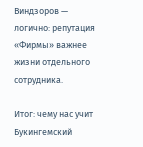Виндзоров — логично: репутация «Фирмы» важнее жизни отдельного сотрудника.

Итог: чему нас учит Букингемский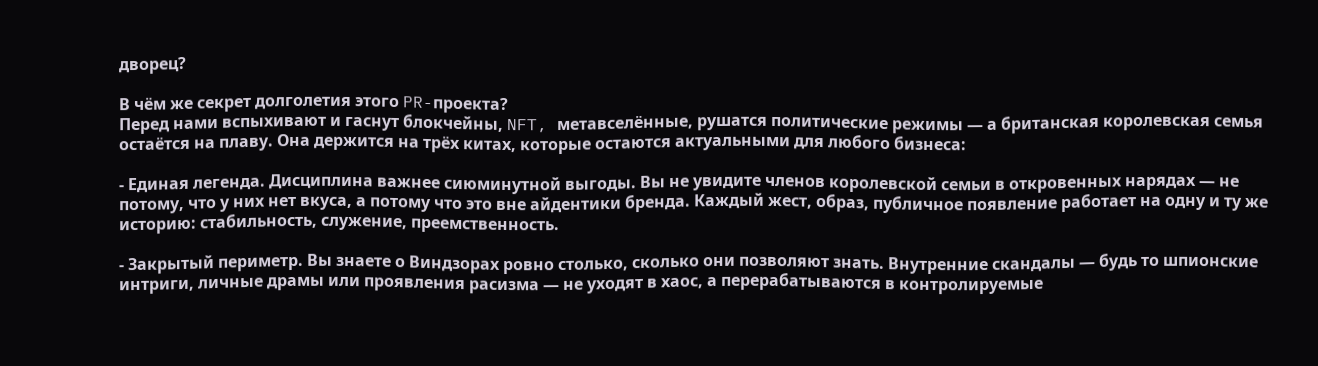дворец?

В чём же секрет долголетия этого PR-проекта?
Перед нами вспыхивают и гаснут блокчейны, NFT, метавселённые, рушатся политические режимы — а британская королевская семья остаётся на плаву. Она держится на трёх китах, которые остаются актуальными для любого бизнеса:

- Единая легенда. Дисциплина важнее сиюминутной выгоды. Вы не увидите членов королевской семьи в откровенных нарядах — не потому, что у них нет вкуса, а потому что это вне айдентики бренда. Каждый жест, образ, публичное появление работает на одну и ту же историю: стабильность, служение, преемственность.

- Закрытый периметр. Вы знаете о Виндзорах ровно столько, сколько они позволяют знать. Внутренние скандалы — будь то шпионские интриги, личные драмы или проявления расизма — не уходят в хаос, а перерабатываются в контролируемые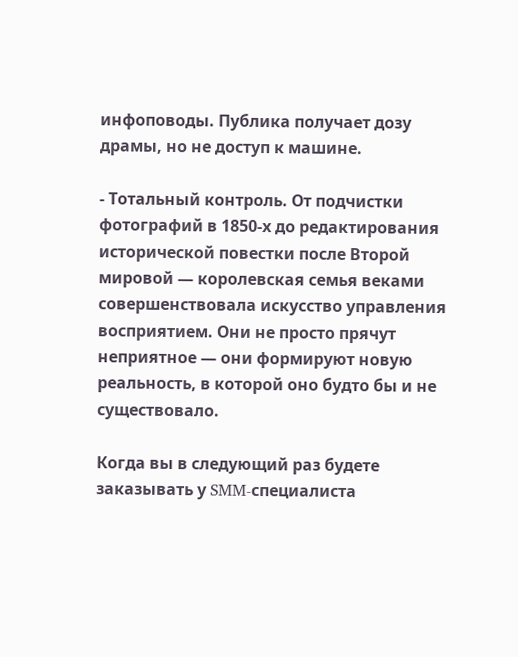инфоповоды. Публика получает дозу драмы, но не доступ к машине.

- Тотальный контроль. От подчистки фотографий в 1850-х до редактирования исторической повестки после Второй мировой — королевская семья веками совершенствовала искусство управления восприятием. Они не просто прячут неприятное — они формируют новую реальность, в которой оно будто бы и не существовало.

Когда вы в следующий раз будете заказывать у SMM-специалиста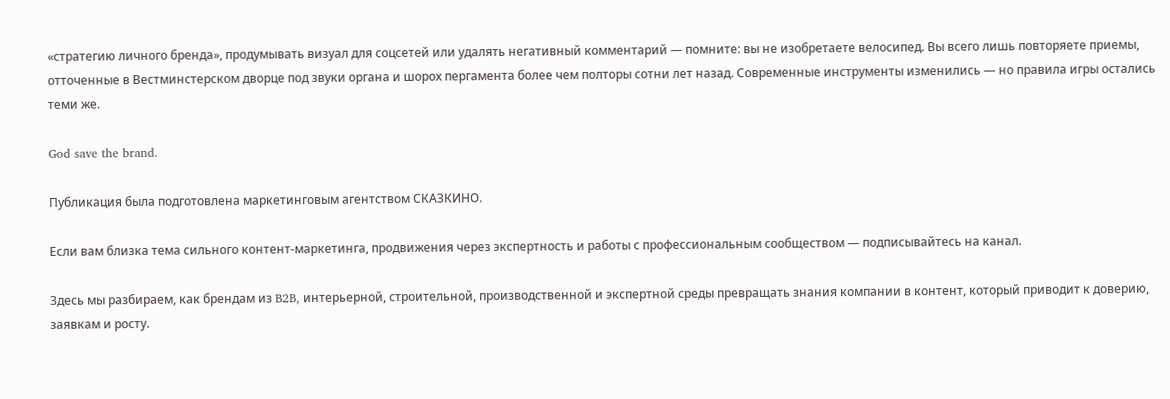«стратегию личного бренда», продумывать визуал для соцсетей или удалять негативный комментарий — помните: вы не изобретаете велосипед. Вы всего лишь повторяете приемы, отточенные в Вестминстерском дворце под звуки органа и шорох пергамента более чем полторы сотни лет назад. Современные инструменты изменились — но правила игры остались теми же.

God save the brand.

Публикация была подготовлена маркетинговым агентством СКАЗКИНО.

Если вам близка тема сильного контент-маркетинга, продвижения через экспертность и работы с профессиональным сообществом — подписывайтесь на канал.

Здесь мы разбираем, как брендам из B2B, интерьерной, строительной, производственной и экспертной среды превращать знания компании в контент, который приводит к доверию, заявкам и росту.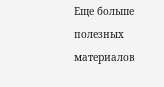Еще больше полезных материалов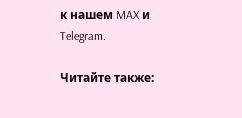к нашем MAX и Telegram.

Читайте также: